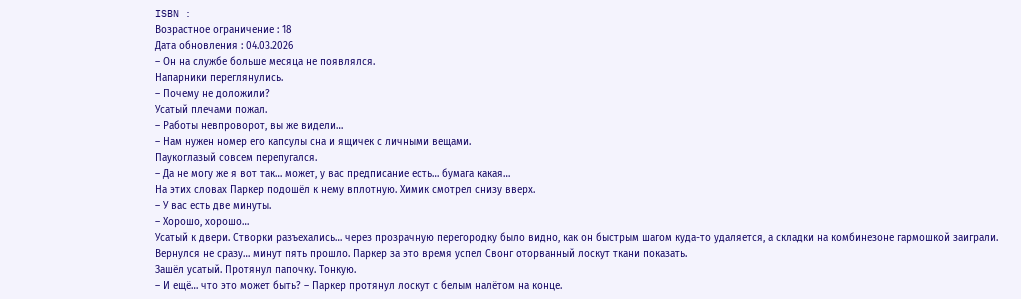ISBN :
Возрастное ограничение : 18
Дата обновления : 04.03.2026
– Он на службе больше месяца не появлялся.
Напарники переглянулись.
– Почему не доложили?
Усатый плечами пожал.
– Работы невпроворот, вы же видели…
– Нам нужен номер его капсулы сна и ящичек с личными вещами.
Паукоглазый совсем перепугался.
– Да не могу же я вот так… может, у вас предписание есть… бумага какая…
На этих словах Паркер подошёл к нему вплотную. Химик смотрел снизу вверх.
– У вас есть две минуты.
– Хорошо, хорошо…
Усатый к двери. Створки разъехались… через прозрачную перегородку было видно, как он быстрым шагом куда-то удаляется, а складки на комбинезоне гармошкой заиграли.
Вернулся не сразу… минут пять прошло. Паркер за это время успел Свонг оторванный лоскут ткани показать.
Зашёл усатый. Протянул папочку. Тонкую.
– И ещё… что это может быть? – Паркер протянул лоскут с белым налётом на конце.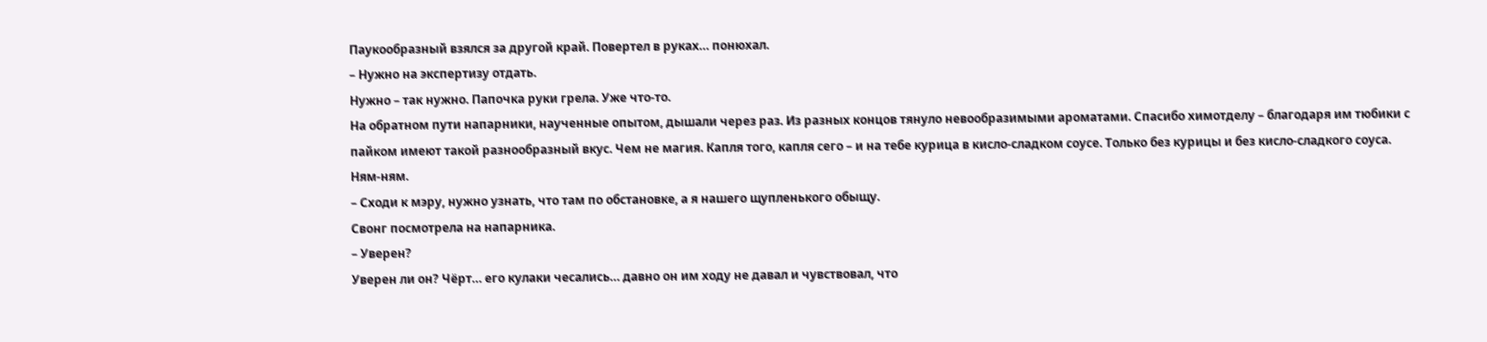Паукообразный взялся за другой край. Повертел в руках… понюхал.
– Нужно на экспертизу отдать.
Нужно – так нужно. Папочка руки грела. Уже что-то.
На обратном пути напарники, наученные опытом, дышали через раз. Из разных концов тянуло невообразимыми ароматами. Спасибо химотделу – благодаря им тюбики с пайком имеют такой разнообразный вкус. Чем не магия. Капля того, капля сего – и на тебе курица в кисло-сладком соусе. Только без курицы и без кисло-сладкого соуса. Ням-ням.
– Сходи к мэру, нужно узнать, что там по обстановке, а я нашего щупленького обыщу.
Свонг посмотрела на напарника.
– Уверен?
Уверен ли он? Чёрт… его кулаки чесались… давно он им ходу не давал и чувствовал, что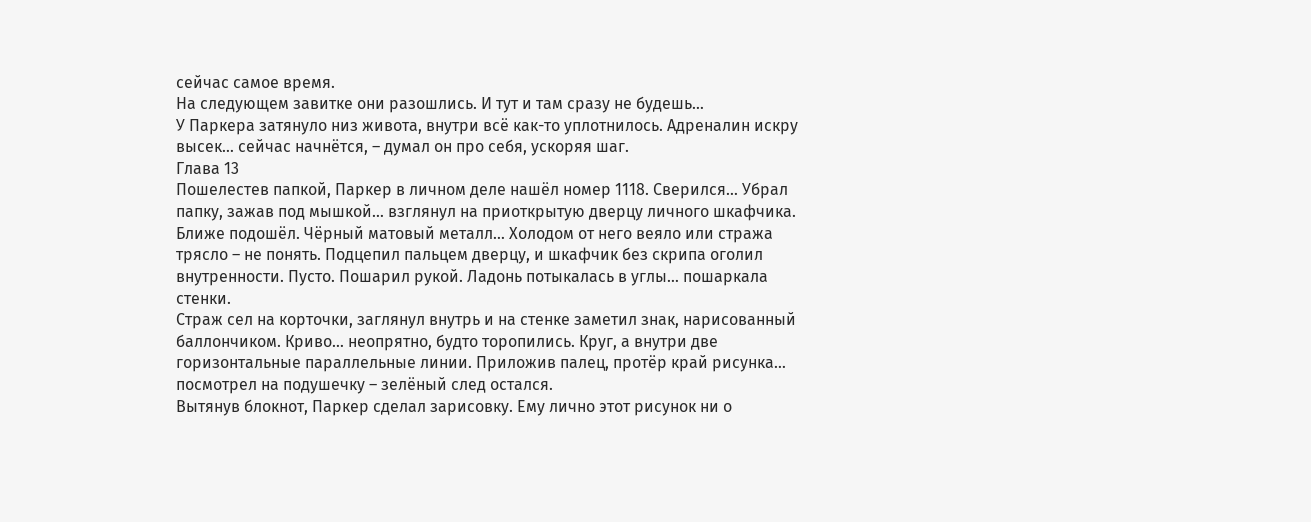сейчас самое время.
На следующем завитке они разошлись. И тут и там сразу не будешь…
У Паркера затянуло низ живота, внутри всё как-то уплотнилось. Адреналин искру высек… сейчас начнётся, – думал он про себя, ускоряя шаг.
Глава 13
Пошелестев папкой, Паркер в личном деле нашёл номер 1118. Сверился… Убрал папку, зажав под мышкой… взглянул на приоткрытую дверцу личного шкафчика. Ближе подошёл. Чёрный матовый металл… Холодом от него веяло или стража трясло – не понять. Подцепил пальцем дверцу, и шкафчик без скрипа оголил внутренности. Пусто. Пошарил рукой. Ладонь потыкалась в углы… пошаркала стенки.
Страж сел на корточки, заглянул внутрь и на стенке заметил знак, нарисованный баллончиком. Криво… неопрятно, будто торопились. Круг, а внутри две горизонтальные параллельные линии. Приложив палец, протёр край рисунка… посмотрел на подушечку – зелёный след остался.
Вытянув блокнот, Паркер сделал зарисовку. Ему лично этот рисунок ни о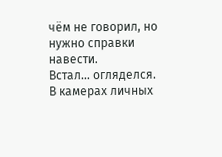чём не говорил, но нужно справки навести.
Встал… огляделся. В камерах личных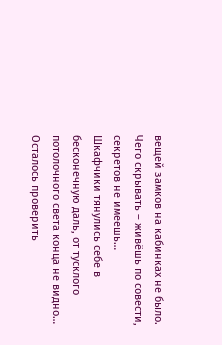вещей замков на кабинках не было. Чего скрывать – живёшь по совести, секретов не имеешь…
Шкафчики тянулись себе в бесконечную даль, от тусклого потолочного света конца не видно…
Осталось проверить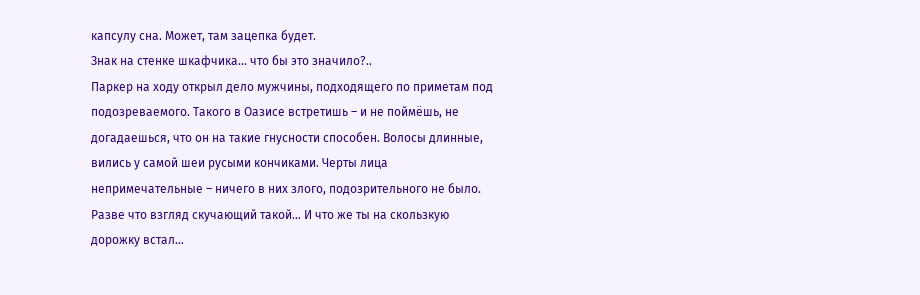капсулу сна. Может, там зацепка будет.
Знак на стенке шкафчика… что бы это значило?..
Паркер на ходу открыл дело мужчины, подходящего по приметам под подозреваемого. Такого в Оазисе встретишь – и не поймёшь, не догадаешься, что он на такие гнусности способен. Волосы длинные, вились у самой шеи русыми кончиками. Черты лица непримечательные – ничего в них злого, подозрительного не было. Разве что взгляд скучающий такой… И что же ты на скользкую дорожку встал…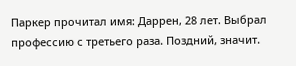Паркер прочитал имя: Даррен, 28 лет. Выбрал профессию с третьего раза. Поздний, значит.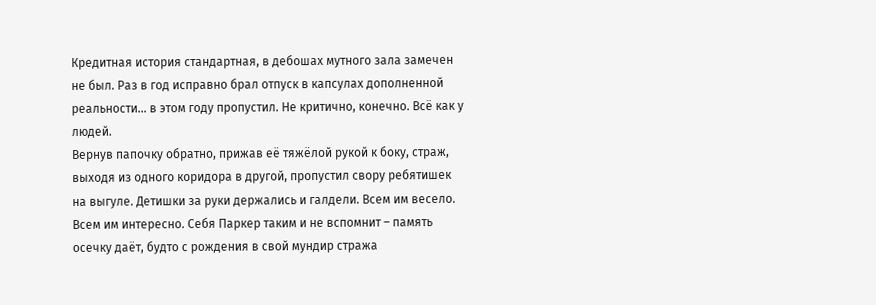Кредитная история стандартная, в дебошах мутного зала замечен не был. Раз в год исправно брал отпуск в капсулах дополненной реальности… в этом году пропустил. Не критично, конечно. Всё как у людей.
Вернув папочку обратно, прижав её тяжёлой рукой к боку, страж, выходя из одного коридора в другой, пропустил свору ребятишек на выгуле. Детишки за руки держались и галдели. Всем им весело. Всем им интересно. Себя Паркер таким и не вспомнит – память осечку даёт, будто с рождения в свой мундир стража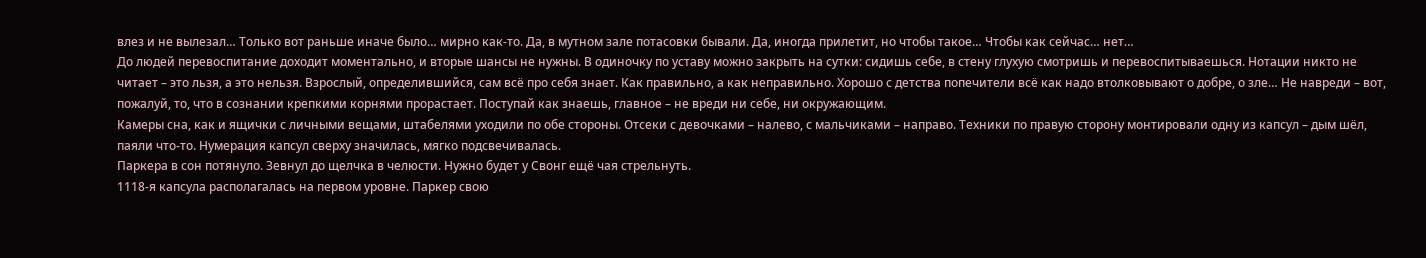влез и не вылезал… Только вот раньше иначе было… мирно как-то. Да, в мутном зале потасовки бывали. Да, иногда прилетит, но чтобы такое… Чтобы как сейчас… нет…
До людей перевоспитание доходит моментально, и вторые шансы не нужны. В одиночку по уставу можно закрыть на сутки: сидишь себе, в стену глухую смотришь и перевоспитываешься. Нотации никто не читает – это льзя, а это нельзя. Взрослый, определившийся, сам всё про себя знает. Как правильно, а как неправильно. Хорошо с детства попечители всё как надо втолковывают о добре, о зле… Не навреди – вот, пожалуй, то, что в сознании крепкими корнями прорастает. Поступай как знаешь, главное – не вреди ни себе, ни окружающим.
Камеры сна, как и ящички с личными вещами, штабелями уходили по обе стороны. Отсеки с девочками – налево, с мальчиками – направо. Техники по правую сторону монтировали одну из капсул – дым шёл, паяли что-то. Нумерация капсул сверху значилась, мягко подсвечивалась.
Паркера в сон потянуло. Зевнул до щелчка в челюсти. Нужно будет у Свонг ещё чая стрельнуть.
1118-я капсула располагалась на первом уровне. Паркер свою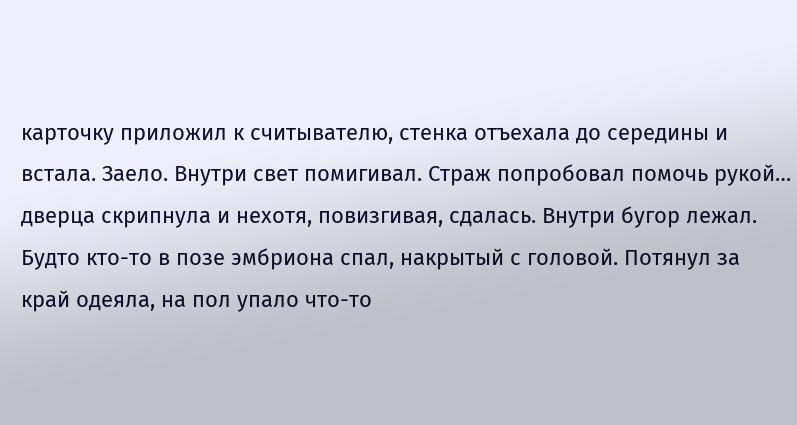карточку приложил к считывателю, стенка отъехала до середины и встала. Заело. Внутри свет помигивал. Страж попробовал помочь рукой… дверца скрипнула и нехотя, повизгивая, сдалась. Внутри бугор лежал. Будто кто-то в позе эмбриона спал, накрытый с головой. Потянул за край одеяла, на пол упало что-то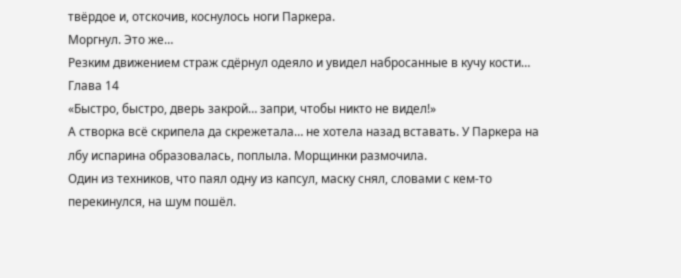твёрдое и, отскочив, коснулось ноги Паркера.
Моргнул. Это же…
Резким движением страж сдёрнул одеяло и увидел набросанные в кучу кости…
Глава 14
«Быстро, быстро, дверь закрой… запри, чтобы никто не видел!»
А створка всё скрипела да скрежетала… не хотела назад вставать. У Паркера на лбу испарина образовалась, поплыла. Морщинки размочила.
Один из техников, что паял одну из капсул, маску снял, словами с кем-то перекинулся, на шум пошёл.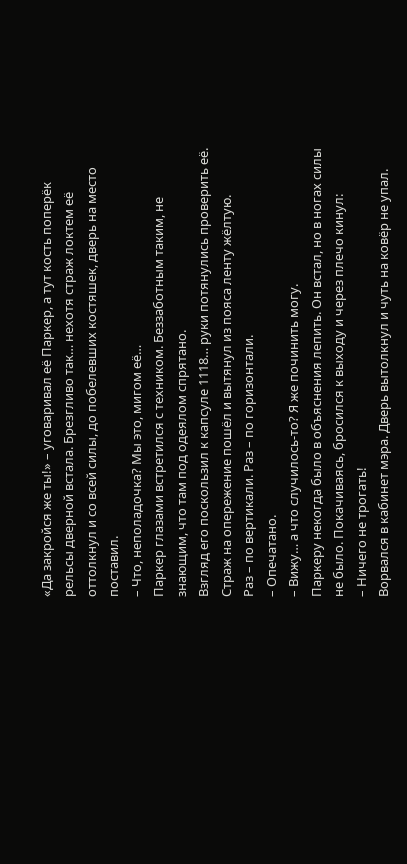«Да закройся же ты!» – уговаривал её Паркер, а тут кость поперёк рельсы дверной встала. Брезгливо так… нехотя страж локтем её оттолкнул и со всей силы, до побелевших костяшек, дверь на место поставил.
– Что, неполадочка? Мы это, мигом её…
Паркер глазами встретился с техником. Беззаботным таким, не знающим, что там под одеялом спрятано.
Взгляд его поскользил к капсуле 1118… руки потянулись проверить её. Страж на опережение пошёл и вытянул из пояса ленту жёлтую.
Раз – по вертикали. Раз – по горизонтали.
– Опечатано.
– Вижу… а что случилось-то? Я же починить могу.
Паркеру некогда было в объяснения лепить. Он встал, но в ногах силы не было. Покачиваясь, бросился к выходу и через плечо кинул:
– Ничего не трогать!
Ворвался в кабинет мэра. Дверь вытолкнул и чуть на ковёр не упал.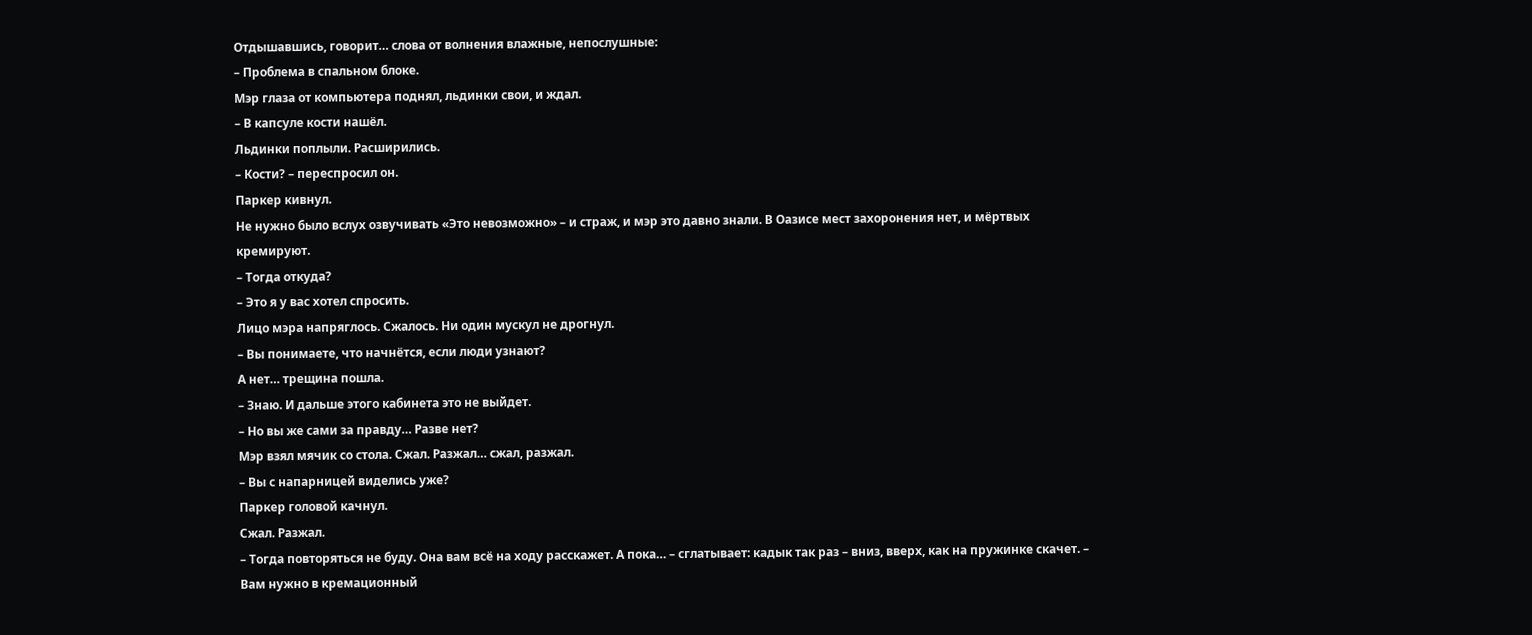Отдышавшись, говорит… слова от волнения влажные, непослушные:
– Проблема в спальном блоке.
Мэр глаза от компьютера поднял, льдинки свои, и ждал.
– В капсуле кости нашёл.
Льдинки поплыли. Расширились.
– Кости? – переспросил он.
Паркер кивнул.
Не нужно было вслух озвучивать «Это невозможно» – и страж, и мэр это давно знали. В Оазисе мест захоронения нет, и мёртвых кремируют.
– Тогда откуда?
– Это я у вас хотел спросить.
Лицо мэра напряглось. Сжалось. Ни один мускул не дрогнул.
– Вы понимаете, что начнётся, если люди узнают?
А нет… трещина пошла.
– Знаю. И дальше этого кабинета это не выйдет.
– Но вы же сами за правду… Разве нет?
Мэр взял мячик со стола. Сжал. Разжал… сжал, разжал.
– Вы с напарницей виделись уже?
Паркер головой качнул.
Сжал. Разжал.
– Тогда повторяться не буду. Она вам всё на ходу расскажет. А пока… – сглатывает: кадык так раз – вниз, вверх, как на пружинке скачет. – Вам нужно в кремационный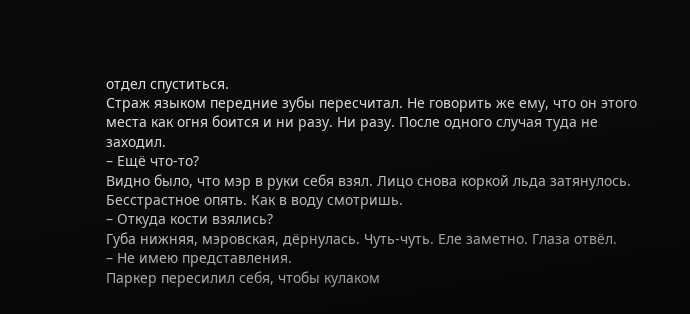отдел спуститься.
Страж языком передние зубы пересчитал. Не говорить же ему, что он этого места как огня боится и ни разу. Ни разу. После одного случая туда не заходил.
– Ещё что-то?
Видно было, что мэр в руки себя взял. Лицо снова коркой льда затянулось. Бесстрастное опять. Как в воду смотришь.
– Откуда кости взялись?
Губа нижняя, мэровская, дёрнулась. Чуть-чуть. Еле заметно. Глаза отвёл.
– Не имею представления.
Паркер пересилил себя, чтобы кулаком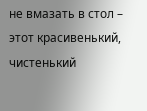не вмазать в стол – этот красивенький, чистенький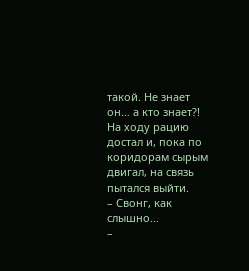такой. Не знает он… а кто знает?!
На ходу рацию достал и, пока по коридорам сырым двигал, на связь пытался выйти.
– Свонг, как слышно…
–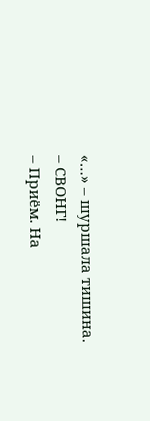«…» – шуршала тишина.
– СВОНГ!
– Приём. На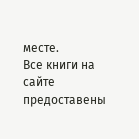месте.
Все книги на сайте предоставены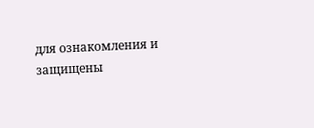для ознакомления и защищены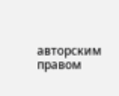авторским правом